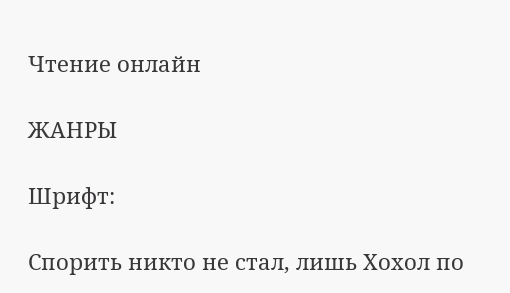Чтение онлайн

ЖАНРЫ

Шрифт:

Спорить никто не стал, лишь Хохол по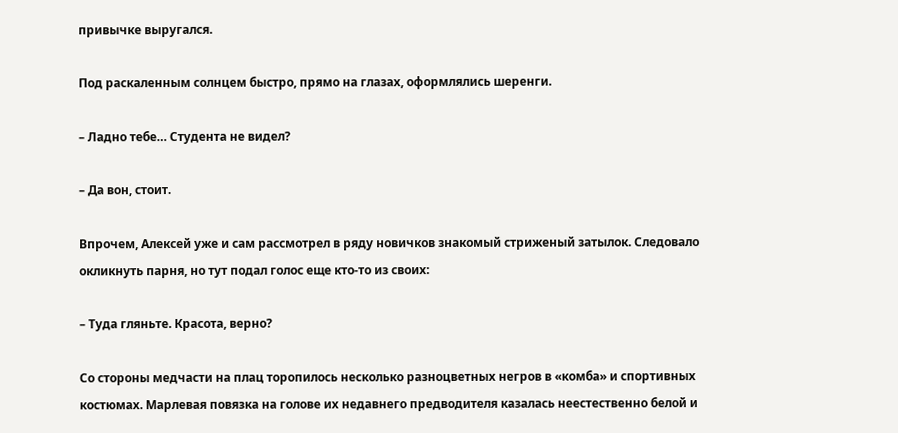привычке выругался.

Под раскаленным солнцем быстро, прямо на глазах, оформлялись шеренги.

– Ладно тебе… Студента не видел?

– Да вон, стоит.

Впрочем, Алексей уже и сам рассмотрел в ряду новичков знакомый стриженый затылок. Следовало окликнуть парня, но тут подал голос еще кто-то из своих:

– Туда гляньте. Красота, верно?

Со стороны медчасти на плац торопилось несколько разноцветных негров в «комба» и спортивных костюмах. Марлевая повязка на голове их недавнего предводителя казалась неестественно белой и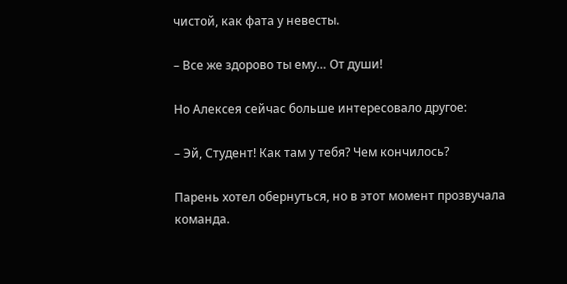чистой, как фата у невесты.

– Все же здорово ты ему… От души!

Но Алексея сейчас больше интересовало другое:

– Эй, Студент! Как там у тебя? Чем кончилось?

Парень хотел обернуться, но в этот момент прозвучала команда.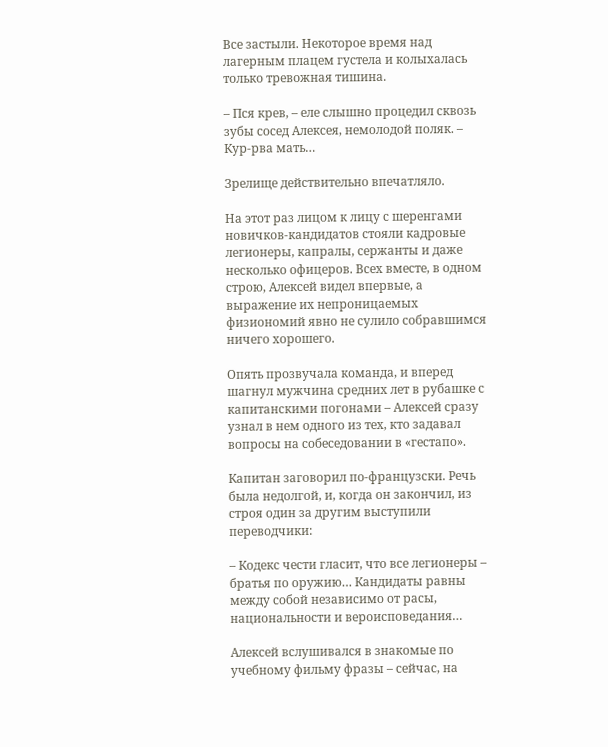Все застыли. Некоторое время над лагерным плацем густела и колыхалась только тревожная тишина.

– Пся крев, – еле слышно процедил сквозь зубы сосед Алексея, немолодой поляк. – Кур-рва мать…

Зрелище действительно впечатляло.

На этот раз лицом к лицу с шеренгами новичков-кандидатов стояли кадровые легионеры, капралы, сержанты и даже несколько офицеров. Всех вместе, в одном строю, Алексей видел впервые, а выражение их непроницаемых физиономий явно не сулило собравшимся ничего хорошего.

Опять прозвучала команда, и вперед шагнул мужчина средних лет в рубашке с капитанскими погонами – Алексей сразу узнал в нем одного из тех, кто задавал вопросы на собеседовании в «гестапо».

Капитан заговорил по-французски. Речь была недолгой, и, когда он закончил, из строя один за другим выступили переводчики:

– Кодекс чести гласит, что все легионеры – братья по оружию… Кандидаты равны между собой независимо от расы, национальности и вероисповедания…

Алексей вслушивался в знакомые по учебному фильму фразы – сейчас, на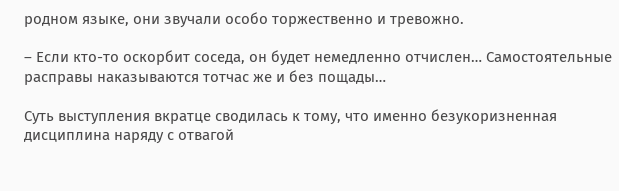родном языке, они звучали особо торжественно и тревожно.

– Если кто-то оскорбит соседа, он будет немедленно отчислен… Самостоятельные расправы наказываются тотчас же и без пощады…

Суть выступления вкратце сводилась к тому, что именно безукоризненная дисциплина наряду с отвагой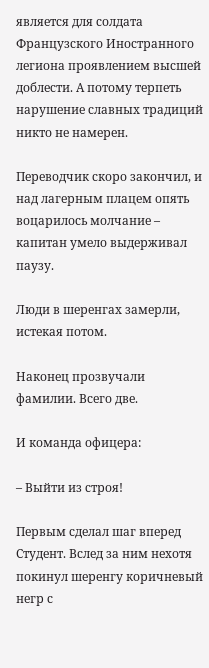является для солдата Французского Иностранного легиона проявлением высшей доблести. А потому терпеть нарушение славных традиций никто не намерен.

Переводчик скоро закончил, и над лагерным плацем опять воцарилось молчание – капитан умело выдерживал паузу.

Люди в шеренгах замерли, истекая потом.

Наконец прозвучали фамилии. Всего две.

И команда офицера:

– Выйти из строя!

Первым сделал шаг вперед Студент. Вслед за ним нехотя покинул шеренгу коричневый негр с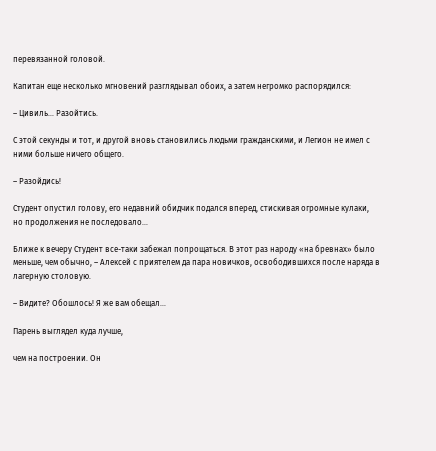перевязанной головой.

Капитан еще несколько мгновений разглядывал обоих, а затем негромко распорядился:

– Цивиль… Разойтись.

С этой секунды и тот, и другой вновь становились людьми гражданскими, и Легион не имел с ними больше ничего общего.

– Разойдись!

Студент опустил голову, его недавний обидчик подался вперед, стискивая огромные кулаки, но продолжения не последовало…

Ближе к вечеру Студент все-таки забежал попрощаться. В этот раз народу «на бревнах» было меньше, чем обычно, – Алексей с приятелем да пара новичков, освободившихся после наряда в лагерную столовую.

– Видите? Обошлось! Я же вам обещал…

Парень выглядел куда лучше,

чем на построении. Он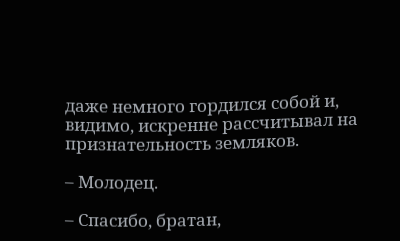даже немного гордился собой и, видимо, искренне рассчитывал на признательность земляков.

– Молодец.

– Спасибо, братан,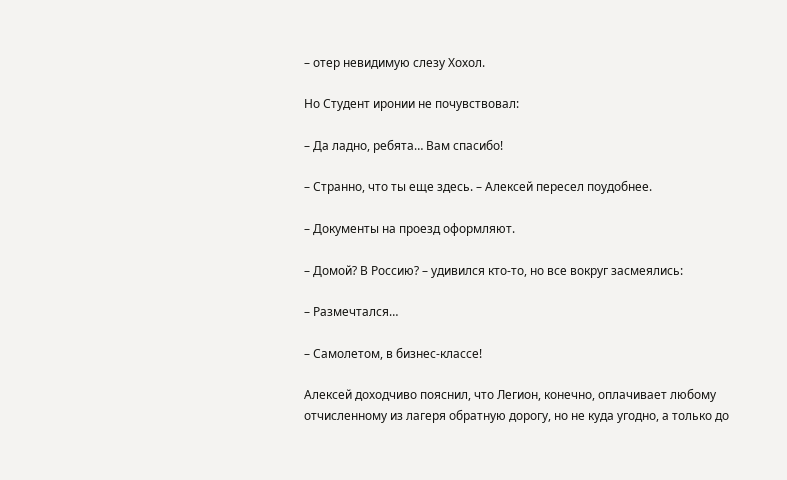– отер невидимую слезу Хохол.

Но Студент иронии не почувствовал:

– Да ладно, ребята… Вам спасибо!

– Странно, что ты еще здесь. – Алексей пересел поудобнее.

– Документы на проезд оформляют.

– Домой? В Россию? – удивился кто-то, но все вокруг засмеялись:

– Размечтался…

– Самолетом, в бизнес-классе!

Алексей доходчиво пояснил, что Легион, конечно, оплачивает любому отчисленному из лагеря обратную дорогу, но не куда угодно, а только до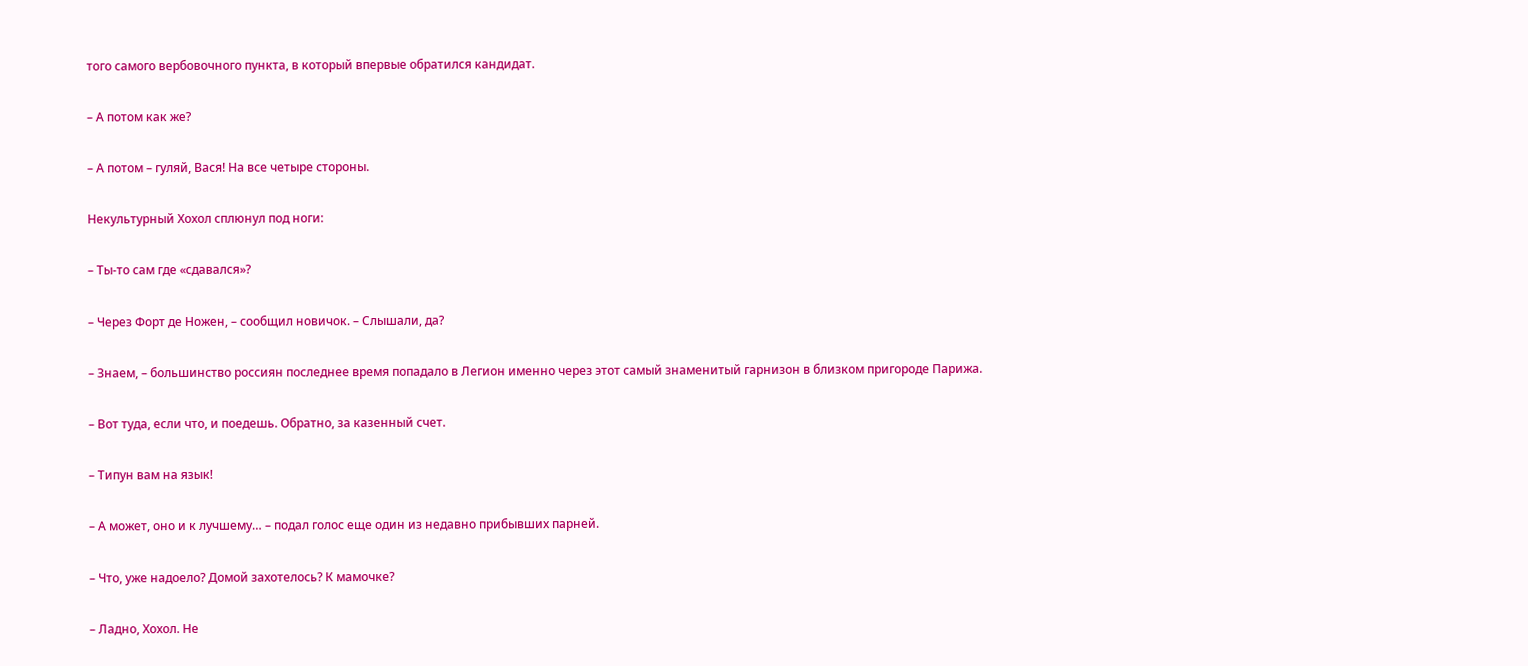того самого вербовочного пункта, в который впервые обратился кандидат.

– А потом как же?

– А потом – гуляй, Вася! На все четыре стороны.

Некультурный Хохол сплюнул под ноги:

– Ты-то сам где «сдавался»?

– Через Форт де Ножен, – сообщил новичок. – Слышали, да?

– Знаем, – большинство россиян последнее время попадало в Легион именно через этот самый знаменитый гарнизон в близком пригороде Парижа.

– Вот туда, если что, и поедешь. Обратно, за казенный счет.

– Типун вам на язык!

– А может, оно и к лучшему… – подал голос еще один из недавно прибывших парней.

– Что, уже надоело? Домой захотелось? К мамочке?

– Ладно, Хохол. Не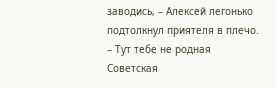заводись, – Алексей легонько подтолкнул приятеля в плечо. – Тут тебе не родная Советская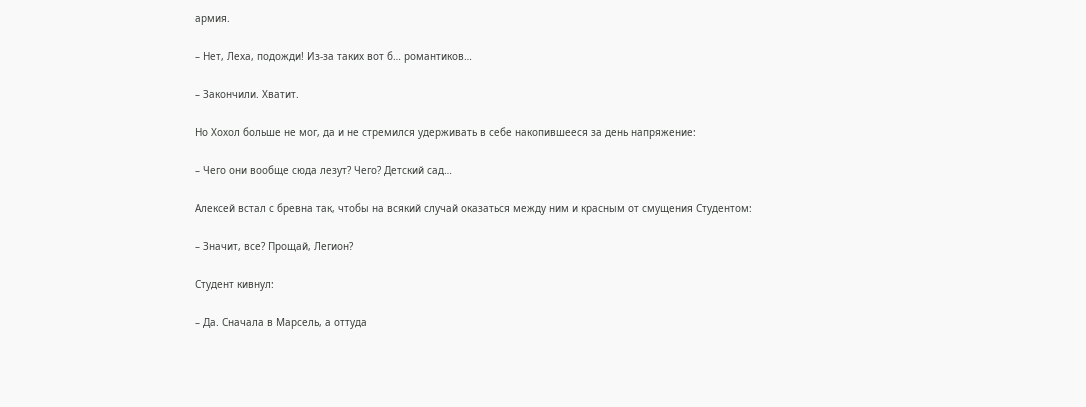армия.

– Нет, Леха, подожди! Из-за таких вот б… романтиков…

– Закончили. Хватит.

Но Хохол больше не мог, да и не стремился удерживать в себе накопившееся за день напряжение:

– Чего они вообще сюда лезут? Чего? Детский сад…

Алексей встал с бревна так, чтобы на всякий случай оказаться между ним и красным от смущения Студентом:

– Значит, все? Прощай, Легион?

Студент кивнул:

– Да. Сначала в Марсель, а оттуда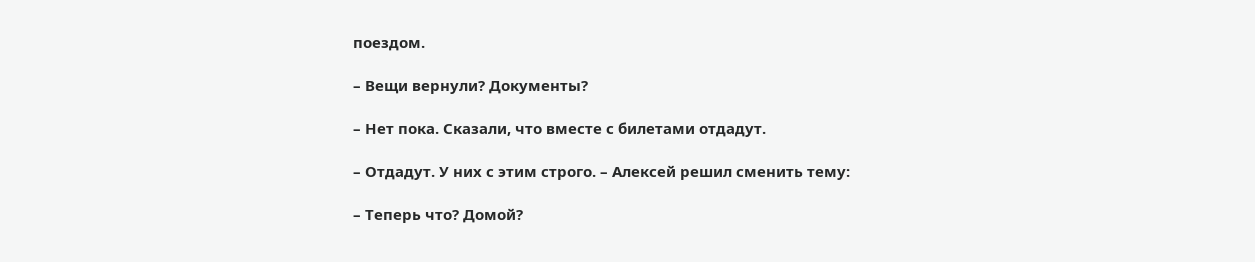поездом.

– Вещи вернули? Документы?

– Нет пока. Сказали, что вместе с билетами отдадут.

– Отдадут. У них с этим строго. – Алексей решил сменить тему:

– Теперь что? Домой?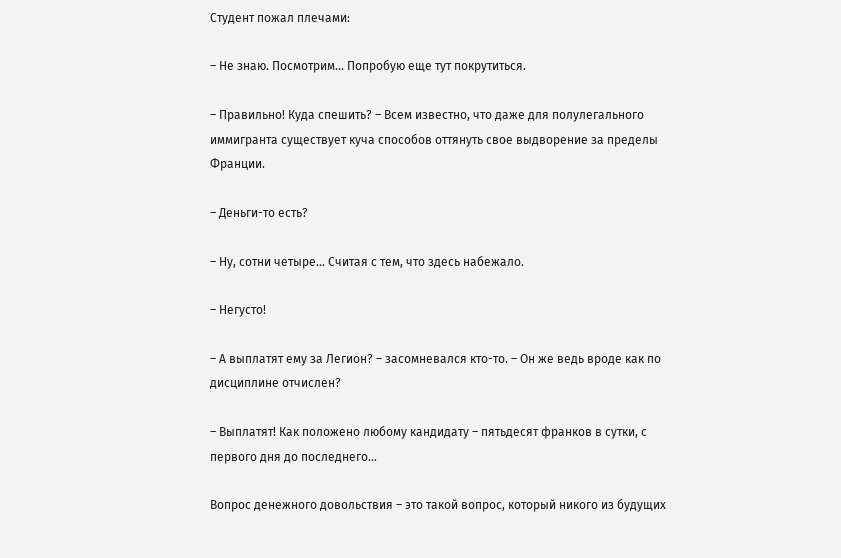Студент пожал плечами:

– Не знаю. Посмотрим… Попробую еще тут покрутиться.

– Правильно! Куда спешить? – Всем известно, что даже для полулегального иммигранта существует куча способов оттянуть свое выдворение за пределы Франции.

– Деньги-то есть?

– Ну, сотни четыре… Считая с тем, что здесь набежало.

– Негусто!

– А выплатят ему за Легион? – засомневался кто-то. – Он же ведь вроде как по дисциплине отчислен?

– Выплатят! Как положено любому кандидату – пятьдесят франков в сутки, с первого дня до последнего…

Вопрос денежного довольствия – это такой вопрос, который никого из будущих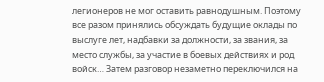легионеров не мог оставить равнодушным. Поэтому все разом принялись обсуждать будущие оклады по выслуге лет, надбавки за должности, за звания, за место службы, за участие в боевых действиях и род войск… Затем разговор незаметно переключился на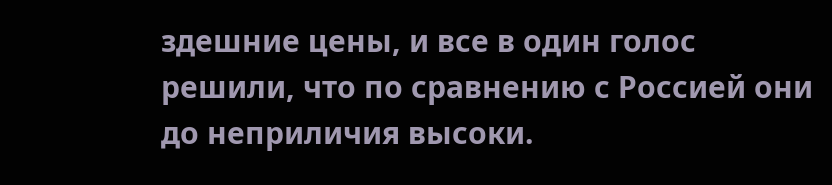здешние цены, и все в один голос решили, что по сравнению с Россией они до неприличия высоки.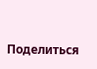Поделиться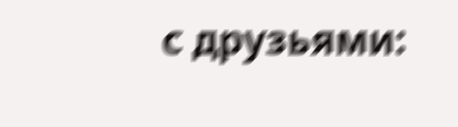с друзьями: